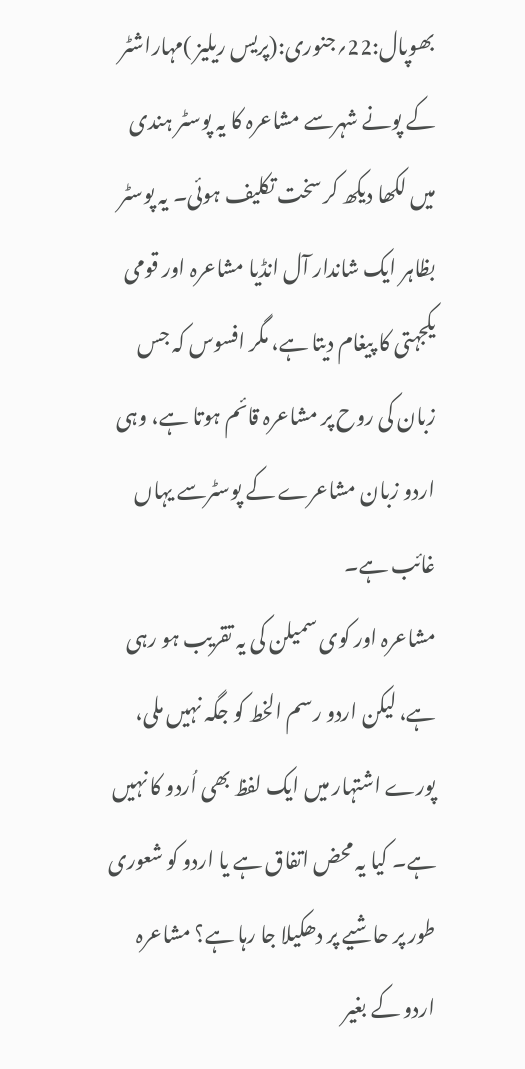بھوپال:22؍جنوری:(پریس ریلیز )مہاراشٹر کے پونے شہرسے مشاعرہ کا یہ پوسٹر ہندی میں لکھا دیکھ کر سخت تکلیف ہوئی۔ یہ پوسٹر بظاہر ایک شاندار آل انڈیا مشاعرہ اور قومی یکجہتی کا پیغام دیتا ہے، مگر افسوس کہ جس زبان کی روح پر مشاعرہ قائم ہوتا ہے، وہی اردو زبان مشاعرے کے پوسٹرسے یہاں غائب ہے۔
مشاعرہ اور کوی سمیلن کی یہ تقریب ہو رہی ہے، لیکن اردو رسم الخط کو جگہ نہیں ملی، پورے اشتہار میں ایک لفظ بھی اُردو کا نہیں ہے۔ کیا یہ محض اتفاق ہے یا اردو کو شعوری طور پر حاشیے پر دھکیلا جا رہا ہے؟ مشاعرہ اردو کے بغیر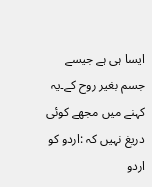ایسا ہی ہے جیسے جسم بغیر روح کے۔یہ کہنے میں مجھے کوئی دریغ نہیں کہ :اردو کو اردو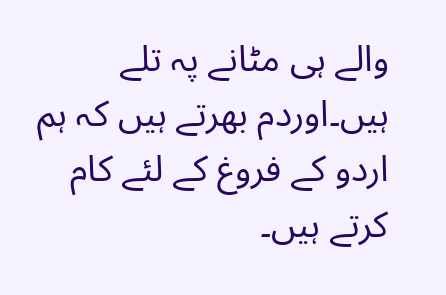والے ہی مٹانے پہ تلے ہیں۔اوردم بھرتے ہیں کہ ہم اردو کے فروغ کے لئے کام کرتے ہیں۔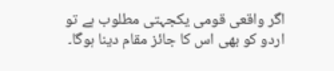اگر واقعی قومی یکجہتی مطلوب ہے تو اردو کو بھی اس کا جائز مقام دینا ہوگا۔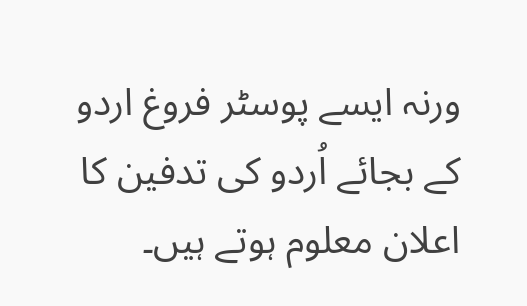ورنہ ایسے پوسٹر فروغ اردو کے بجائے اُردو کی تدفین کا اعلان معلوم ہوتے ہیں۔